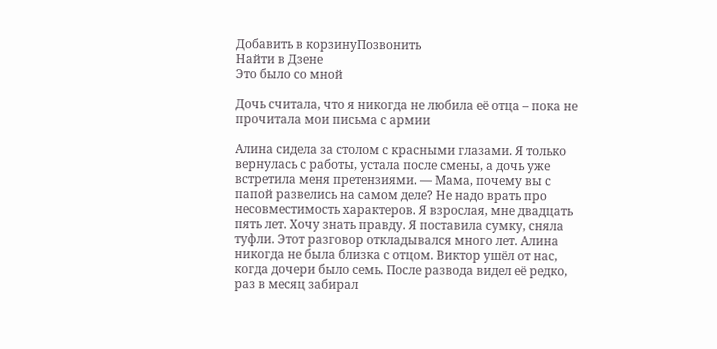Добавить в корзинуПозвонить
Найти в Дзене
Это было со мной

Дочь считала, что я никогда не любила её отца – пока не прочитала мои письма с армии

Алина сидела за столом с красными глазами. Я только вернулась с работы, устала после смены, а дочь уже встретила меня претензиями. — Мама, почему вы с папой развелись на самом деле? Не надо врать про несовместимость характеров. Я взрослая, мне двадцать пять лет. Хочу знать правду. Я поставила сумку, сняла туфли. Этот разговор откладывался много лет. Алина никогда не была близка с отцом. Виктор ушёл от нас, когда дочери было семь. После развода видел её редко, раз в месяц забирал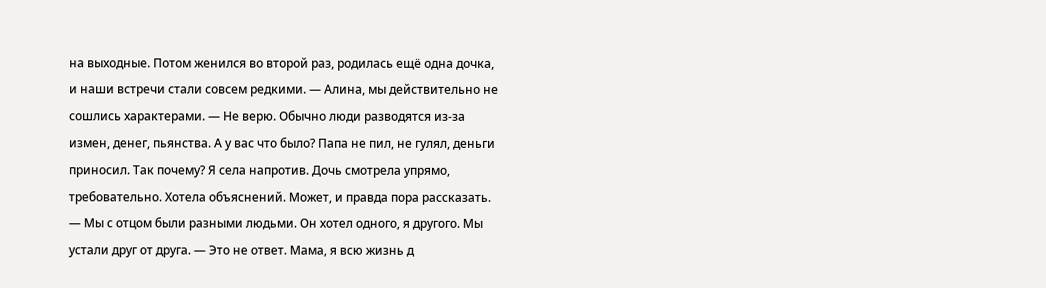на выходные. Потом женился во второй раз, родилась ещё одна дочка, и наши встречи стали совсем редкими. — Алина, мы действительно не сошлись характерами. — Не верю. Обычно люди разводятся из-за измен, денег, пьянства. А у вас что было? Папа не пил, не гулял, деньги приносил. Так почему? Я села напротив. Дочь смотрела упрямо, требовательно. Хотела объяснений. Может, и правда пора рассказать. — Мы с отцом были разными людьми. Он хотел одного, я другого. Мы устали друг от друга. — Это не ответ. Мама, я всю жизнь д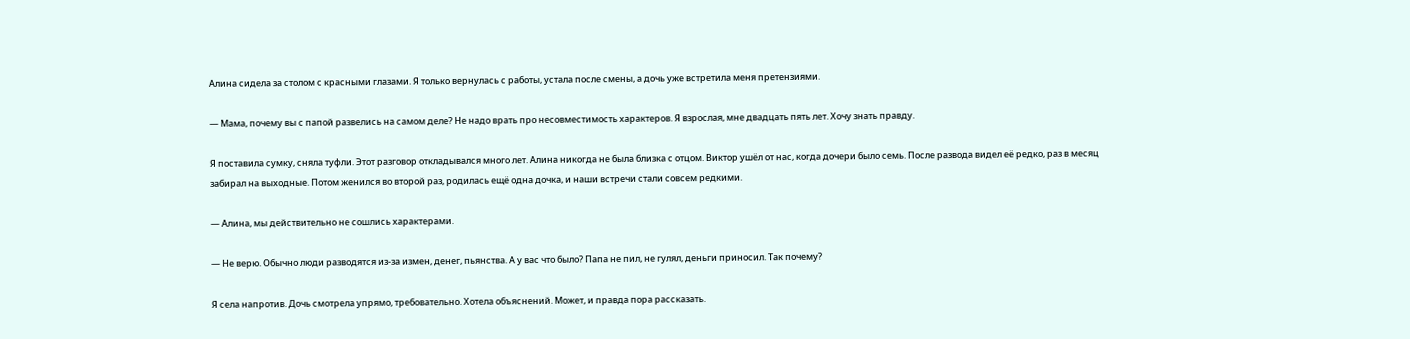Алина сидела за столом с красными глазами. Я только вернулась с работы, устала после смены, а дочь уже встретила меня претензиями.

— Мама, почему вы с папой развелись на самом деле? Не надо врать про несовместимость характеров. Я взрослая, мне двадцать пять лет. Хочу знать правду.

Я поставила сумку, сняла туфли. Этот разговор откладывался много лет. Алина никогда не была близка с отцом. Виктор ушёл от нас, когда дочери было семь. После развода видел её редко, раз в месяц забирал на выходные. Потом женился во второй раз, родилась ещё одна дочка, и наши встречи стали совсем редкими.

— Алина, мы действительно не сошлись характерами.

— Не верю. Обычно люди разводятся из-за измен, денег, пьянства. А у вас что было? Папа не пил, не гулял, деньги приносил. Так почему?

Я села напротив. Дочь смотрела упрямо, требовательно. Хотела объяснений. Может, и правда пора рассказать.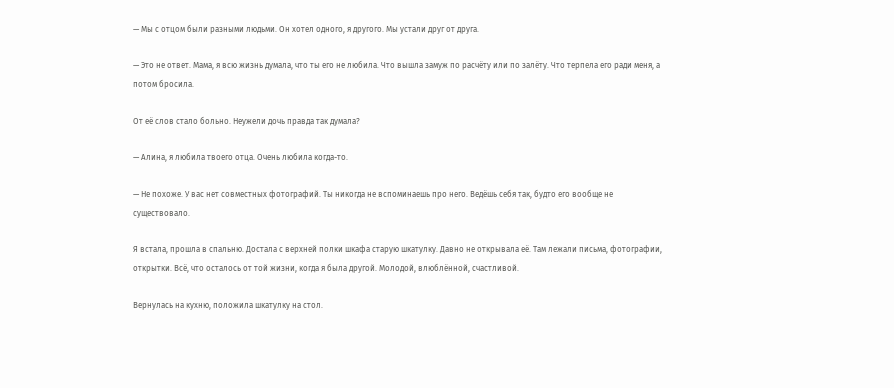— Мы с отцом были разными людьми. Он хотел одного, я другого. Мы устали друг от друга.

— Это не ответ. Мама, я всю жизнь думала, что ты его не любила. Что вышла замуж по расчёту или по залёту. Что терпела его ради меня, а потом бросила.

От её слов стало больно. Неужели дочь правда так думала?

— Алина, я любила твоего отца. Очень любила когда-то.

— Не похоже. У вас нет совместных фотографий. Ты никогда не вспоминаешь про него. Ведёшь себя так, будто его вообще не существовало.

Я встала, прошла в спальню. Достала с верхней полки шкафа старую шкатулку. Давно не открывала её. Там лежали письма, фотографии, открытки. Всё, что осталось от той жизни, когда я была другой. Молодой, влюблённой, счастливой.

Вернулась на кухню, положила шкатулку на стол.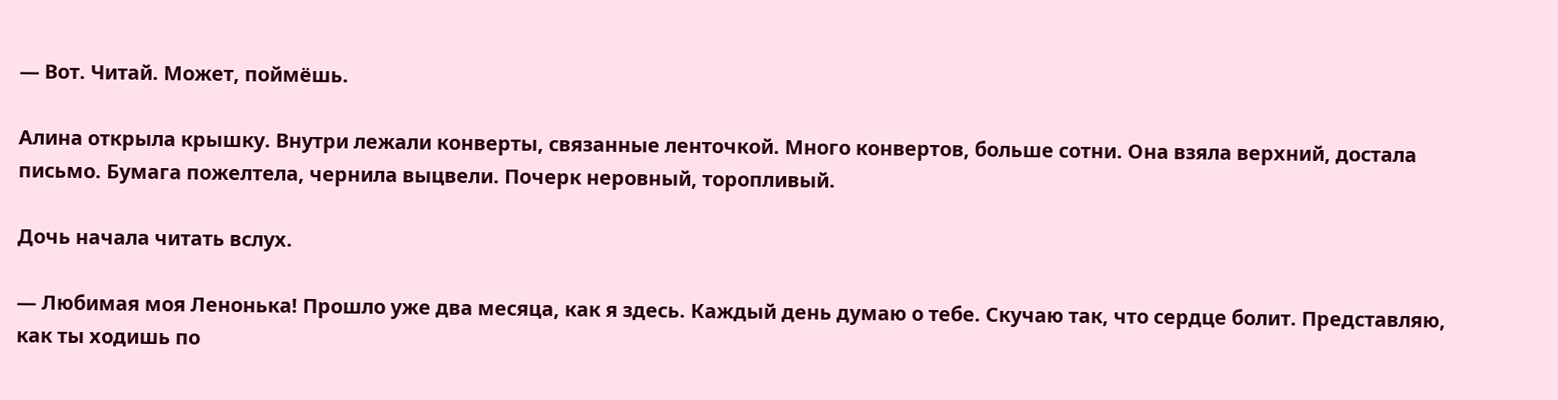— Вот. Читай. Может, поймёшь.

Алина открыла крышку. Внутри лежали конверты, связанные ленточкой. Много конвертов, больше сотни. Она взяла верхний, достала письмо. Бумага пожелтела, чернила выцвели. Почерк неровный, торопливый.

Дочь начала читать вслух.

— Любимая моя Ленонька! Прошло уже два месяца, как я здесь. Каждый день думаю о тебе. Скучаю так, что сердце болит. Представляю, как ты ходишь по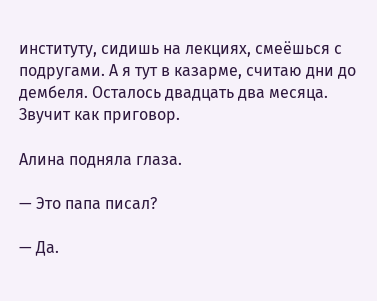институту, сидишь на лекциях, смеёшься с подругами. А я тут в казарме, считаю дни до дембеля. Осталось двадцать два месяца. Звучит как приговор.

Алина подняла глаза.

— Это папа писал?

— Да.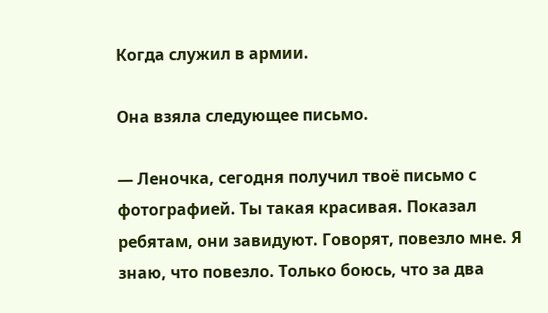Когда служил в армии.

Она взяла следующее письмо.

— Леночка, сегодня получил твоё письмо с фотографией. Ты такая красивая. Показал ребятам, они завидуют. Говорят, повезло мне. Я знаю, что повезло. Только боюсь, что за два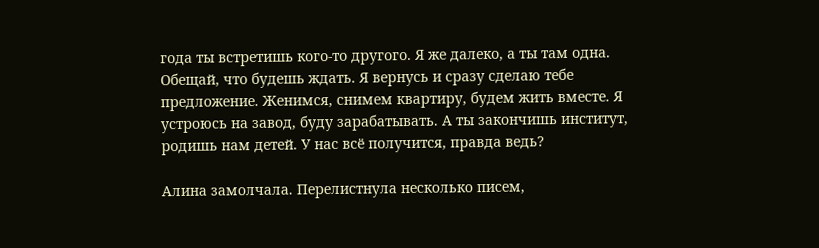года ты встретишь кого-то другого. Я же далеко, а ты там одна. Обещай, что будешь ждать. Я вернусь и сразу сделаю тебе предложение. Женимся, снимем квартиру, будем жить вместе. Я устроюсь на завод, буду зарабатывать. А ты закончишь институт, родишь нам детей. У нас всё получится, правда ведь?

Алина замолчала. Перелистнула несколько писем,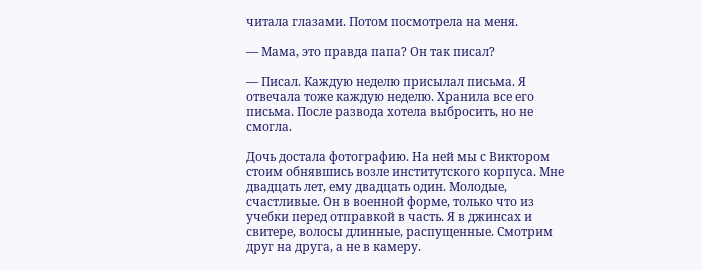читала глазами. Потом посмотрела на меня.

— Мама, это правда папа? Он так писал?

— Писал. Каждую неделю присылал письма. Я отвечала тоже каждую неделю. Хранила все его письма. После развода хотела выбросить, но не смогла.

Дочь достала фотографию. На ней мы с Виктором стоим обнявшись возле институтского корпуса. Мне двадцать лет, ему двадцать один. Молодые, счастливые. Он в военной форме, только что из учебки перед отправкой в часть. Я в джинсах и свитере, волосы длинные, распущенные. Смотрим друг на друга, а не в камеру.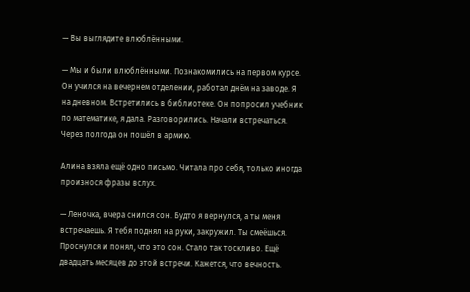— Вы выглядите влюблёнными.

— Мы и были влюблёнными. Познакомились на первом курсе. Он учился на вечернем отделении, работал днём на заводе. Я на дневном. Встретились в библиотеке. Он попросил учебник по математике, я дала. Разговорились. Начали встречаться. Через полгода он пошёл в армию.

Алина взяла ещё одно письмо. Читала про себя, только иногда произнося фразы вслух.

— Леночка, вчера снился сон. Будто я вернулся, а ты меня встречаешь. Я тебя поднял на руки, закружил. Ты смеёшься. Проснулся и понял, что это сон. Стало так тоскливо. Ещё двадцать месяцев до этой встречи. Кажется, что вечность.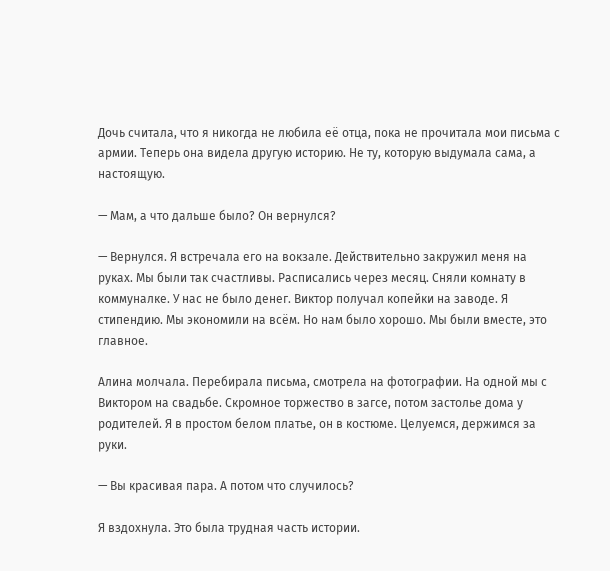Дочь считала, что я никогда не любила её отца, пока не прочитала мои письма с армии. Теперь она видела другую историю. Не ту, которую выдумала сама, а настоящую.

— Мам, а что дальше было? Он вернулся?

— Вернулся. Я встречала его на вокзале. Действительно закружил меня на руках. Мы были так счастливы. Расписались через месяц. Сняли комнату в коммуналке. У нас не было денег. Виктор получал копейки на заводе. Я стипендию. Мы экономили на всём. Но нам было хорошо. Мы были вместе, это главное.

Алина молчала. Перебирала письма, смотрела на фотографии. На одной мы с Виктором на свадьбе. Скромное торжество в загсе, потом застолье дома у родителей. Я в простом белом платье, он в костюме. Целуемся, держимся за руки.

— Вы красивая пара. А потом что случилось?

Я вздохнула. Это была трудная часть истории.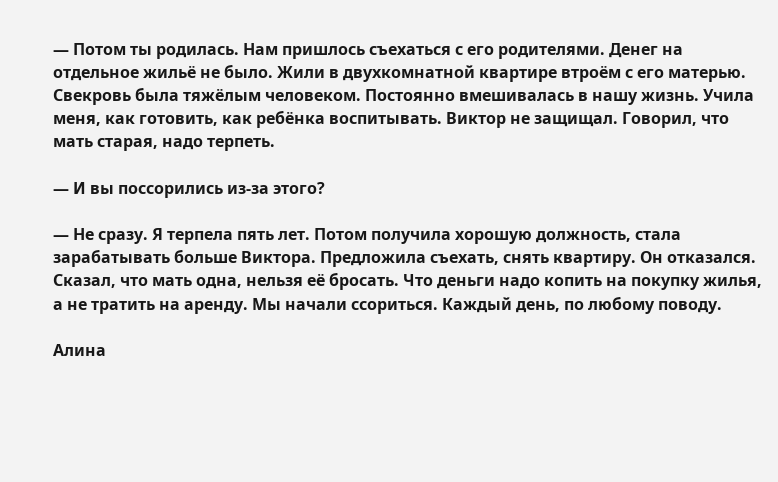— Потом ты родилась. Нам пришлось съехаться с его родителями. Денег на отдельное жильё не было. Жили в двухкомнатной квартире втроём с его матерью. Свекровь была тяжёлым человеком. Постоянно вмешивалась в нашу жизнь. Учила меня, как готовить, как ребёнка воспитывать. Виктор не защищал. Говорил, что мать старая, надо терпеть.

— И вы поссорились из-за этого?

— Не сразу. Я терпела пять лет. Потом получила хорошую должность, стала зарабатывать больше Виктора. Предложила съехать, снять квартиру. Он отказался. Сказал, что мать одна, нельзя её бросать. Что деньги надо копить на покупку жилья, а не тратить на аренду. Мы начали ссориться. Каждый день, по любому поводу.

Алина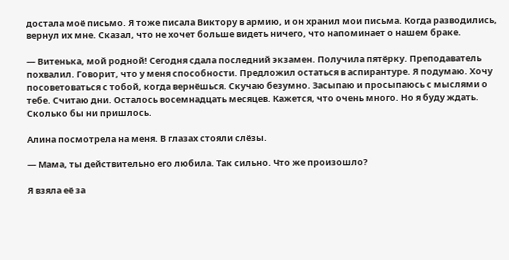достала моё письмо. Я тоже писала Виктору в армию, и он хранил мои письма. Когда разводились, вернул их мне. Сказал, что не хочет больше видеть ничего, что напоминает о нашем браке.

— Витенька, мой родной! Сегодня сдала последний экзамен. Получила пятёрку. Преподаватель похвалил. Говорит, что у меня способности. Предложил остаться в аспирантуре. Я подумаю. Хочу посоветоваться с тобой, когда вернёшься. Скучаю безумно. Засыпаю и просыпаюсь с мыслями о тебе. Считаю дни. Осталось восемнадцать месяцев. Кажется, что очень много. Но я буду ждать. Сколько бы ни пришлось.

Алина посмотрела на меня. В глазах стояли слёзы.

— Мама, ты действительно его любила. Так сильно. Что же произошло?

Я взяла её за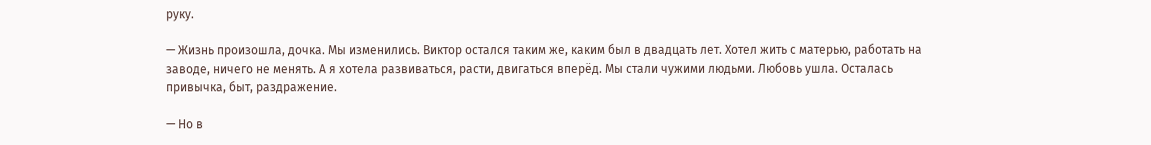руку.

— Жизнь произошла, дочка. Мы изменились. Виктор остался таким же, каким был в двадцать лет. Хотел жить с матерью, работать на заводе, ничего не менять. А я хотела развиваться, расти, двигаться вперёд. Мы стали чужими людьми. Любовь ушла. Осталась привычка, быт, раздражение.

— Но в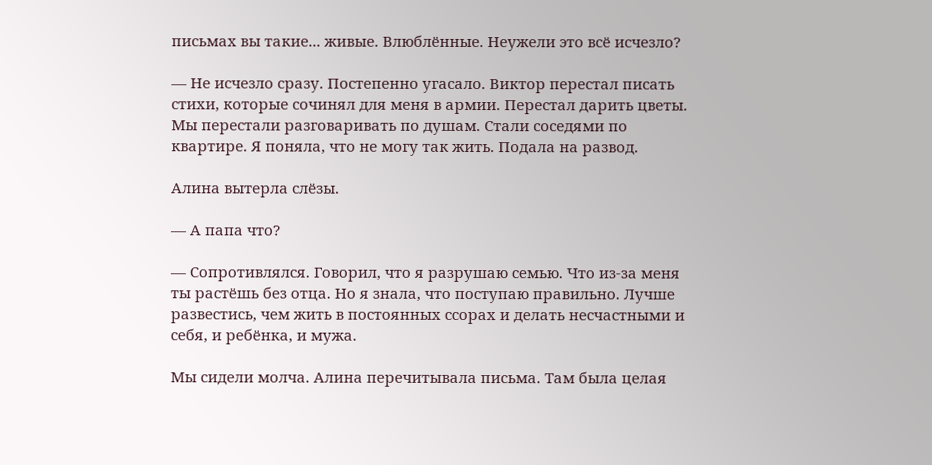письмах вы такие... живые. Влюблённые. Неужели это всё исчезло?

— Не исчезло сразу. Постепенно угасало. Виктор перестал писать стихи, которые сочинял для меня в армии. Перестал дарить цветы. Мы перестали разговаривать по душам. Стали соседями по квартире. Я поняла, что не могу так жить. Подала на развод.

Алина вытерла слёзы.

— А папа что?

— Сопротивлялся. Говорил, что я разрушаю семью. Что из-за меня ты растёшь без отца. Но я знала, что поступаю правильно. Лучше развестись, чем жить в постоянных ссорах и делать несчастными и себя, и ребёнка, и мужа.

Мы сидели молча. Алина перечитывала письма. Там была целая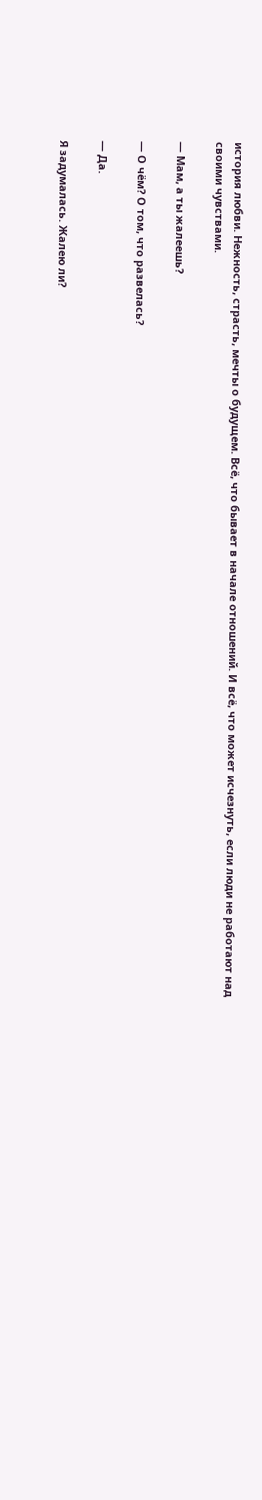история любви. Нежность, страсть, мечты о будущем. Всё, что бывает в начале отношений. И всё, что может исчезнуть, если люди не работают над своими чувствами.

— Мам, а ты жалеешь?

— О чём? О том, что развелась?

— Да.

Я задумалась. Жалею ли?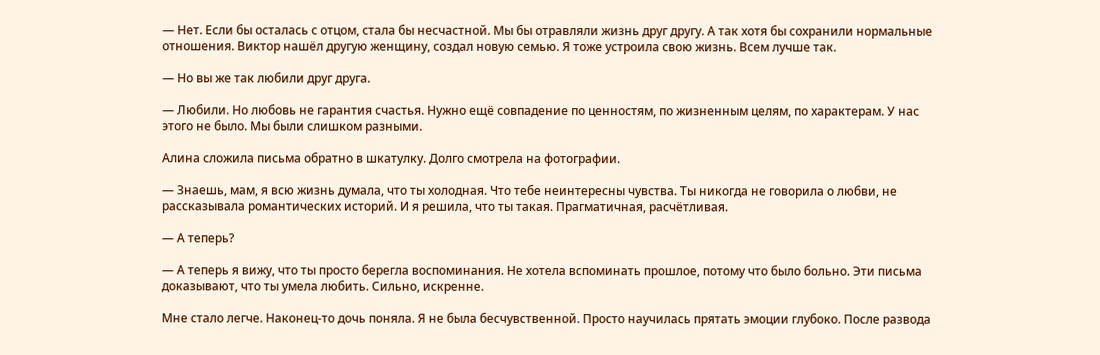— Нет. Если бы осталась с отцом, стала бы несчастной. Мы бы отравляли жизнь друг другу. А так хотя бы сохранили нормальные отношения. Виктор нашёл другую женщину, создал новую семью. Я тоже устроила свою жизнь. Всем лучше так.

— Но вы же так любили друг друга.

— Любили. Но любовь не гарантия счастья. Нужно ещё совпадение по ценностям, по жизненным целям, по характерам. У нас этого не было. Мы были слишком разными.

Алина сложила письма обратно в шкатулку. Долго смотрела на фотографии.

— Знаешь, мам, я всю жизнь думала, что ты холодная. Что тебе неинтересны чувства. Ты никогда не говорила о любви, не рассказывала романтических историй. И я решила, что ты такая. Прагматичная, расчётливая.

— А теперь?

— А теперь я вижу, что ты просто берегла воспоминания. Не хотела вспоминать прошлое, потому что было больно. Эти письма доказывают, что ты умела любить. Сильно, искренне.

Мне стало легче. Наконец-то дочь поняла. Я не была бесчувственной. Просто научилась прятать эмоции глубоко. После развода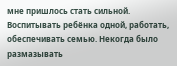мне пришлось стать сильной. Воспитывать ребёнка одной, работать, обеспечивать семью. Некогда было размазывать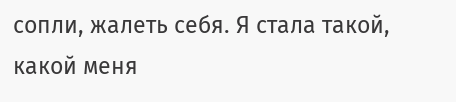сопли, жалеть себя. Я стала такой, какой меня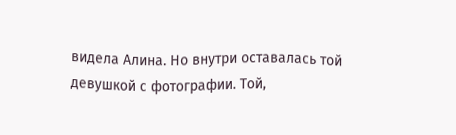видела Алина. Но внутри оставалась той девушкой с фотографии. Той,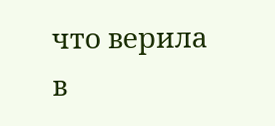что верила в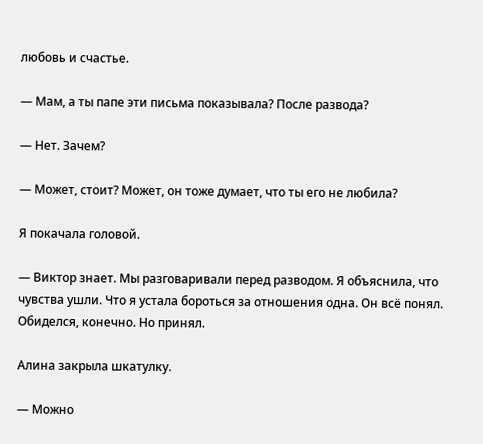любовь и счастье.

— Мам, а ты папе эти письма показывала? После развода?

— Нет. Зачем?

— Может, стоит? Может, он тоже думает, что ты его не любила?

Я покачала головой.

— Виктор знает. Мы разговаривали перед разводом. Я объяснила, что чувства ушли. Что я устала бороться за отношения одна. Он всё понял. Обиделся, конечно. Но принял.

Алина закрыла шкатулку.

— Можно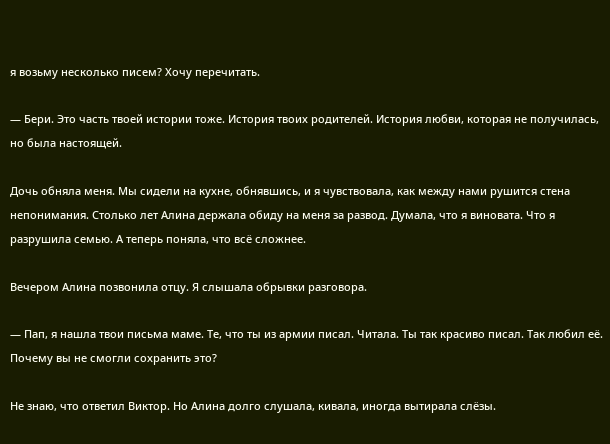я возьму несколько писем? Хочу перечитать.

— Бери. Это часть твоей истории тоже. История твоих родителей. История любви, которая не получилась, но была настоящей.

Дочь обняла меня. Мы сидели на кухне, обнявшись, и я чувствовала, как между нами рушится стена непонимания. Столько лет Алина держала обиду на меня за развод. Думала, что я виновата. Что я разрушила семью. А теперь поняла, что всё сложнее.

Вечером Алина позвонила отцу. Я слышала обрывки разговора.

— Пап, я нашла твои письма маме. Те, что ты из армии писал. Читала. Ты так красиво писал. Так любил её. Почему вы не смогли сохранить это?

Не знаю, что ответил Виктор. Но Алина долго слушала, кивала, иногда вытирала слёзы.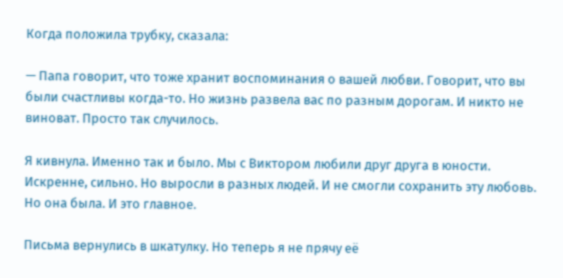Когда положила трубку, сказала:

— Папа говорит, что тоже хранит воспоминания о вашей любви. Говорит, что вы были счастливы когда-то. Но жизнь развела вас по разным дорогам. И никто не виноват. Просто так случилось.

Я кивнула. Именно так и было. Мы с Виктором любили друг друга в юности. Искренне, сильно. Но выросли в разных людей. И не смогли сохранить эту любовь. Но она была. И это главное.

Письма вернулись в шкатулку. Но теперь я не прячу её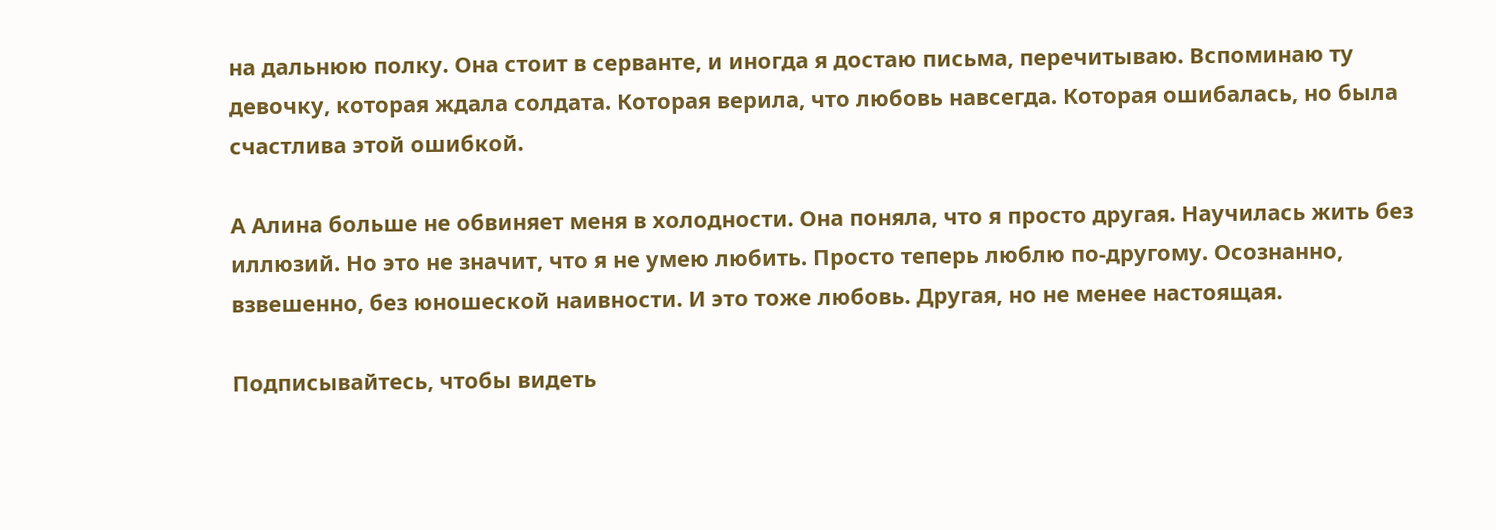на дальнюю полку. Она стоит в серванте, и иногда я достаю письма, перечитываю. Вспоминаю ту девочку, которая ждала солдата. Которая верила, что любовь навсегда. Которая ошибалась, но была счастлива этой ошибкой.

А Алина больше не обвиняет меня в холодности. Она поняла, что я просто другая. Научилась жить без иллюзий. Но это не значит, что я не умею любить. Просто теперь люблю по-другому. Осознанно, взвешенно, без юношеской наивности. И это тоже любовь. Другая, но не менее настоящая.

Подписывайтесь, чтобы видеть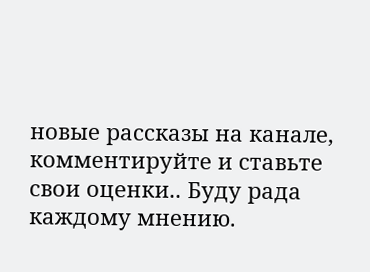новые рассказы на канале, комментируйте и ставьте свои оценки.. Буду рада каждому мнению.